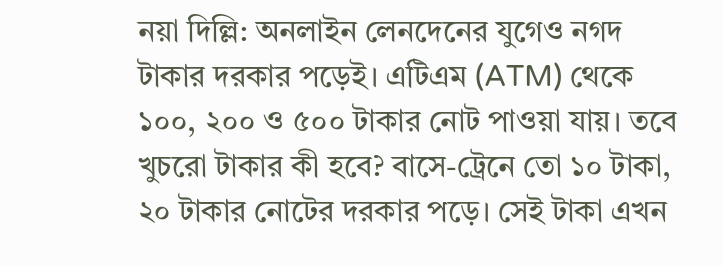নয়া দিল্লি: অনলাইন লেনদেনের যুগেও নগদ টাকার দরকার পড়েই। এটিএম (ATM) থেকে ১০০, ২০০ ও ৫০০ টাকার নোট পাওয়া যায়। তবে খুচরো টাকার কী হবে? বাসে-ট্রেনে তো ১০ টাকা, ২০ টাকার নোটের দরকার পড়ে। সেই টাকা এখন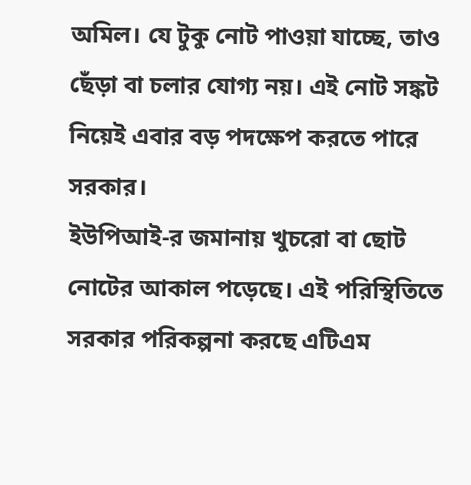অমিল। যে টুকু নোট পাওয়া যাচ্ছে, তাও ছেঁড়া বা চলার যোগ্য নয়। এই নোট সঙ্কট নিয়েই এবার বড় পদক্ষেপ করতে পারে সরকার।
ইউপিআই-র জমানায় খুচরো বা ছোট নোটের আকাল পড়েছে। এই পরিস্থিতিতে সরকার পরিকল্পনা করছে এটিএম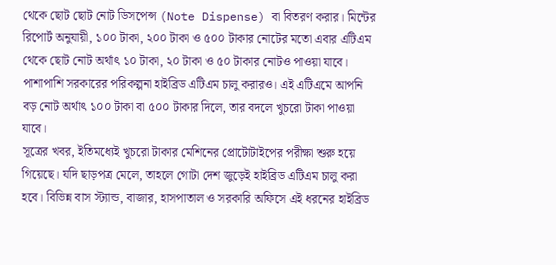থেকে ছোট ছোট নোট ডিসপেন্স (Note Dispense) বা বিতরণ করার। মিন্টের রিপোর্ট অনুযায়ী, ১০০ টাকা, ২০০ টাকা ও ৫০০ টাকার নোটের মতো এবার এটিএম থেকে ছোট নোট অর্থাৎ ১০ টাকা, ২০ টাকা ও ৫০ টাকার নোটও পাওয়া যাবে।
পাশাপাশি সরকারের পরিকল্পনা হাইব্রিড এটিএম চালু করারও। এই এটিএমে আপনি বড় নোট অর্থাৎ ১০০ টাকা বা ৫০০ টাকার দিলে, তার বদলে খুচরো টাকা পাওয়া যাবে।
সূত্রের খবর, ইতিমধ্যেই খুচরো টাকার মেশিনের প্রোটোটাইপের পরীক্ষা শুরু হয়ে গিয়েছে। যদি ছাড়পত্র মেলে, তাহলে গোটা দেশ জুড়েই হাইব্রিড এটিএম চালু করা হবে। বিভিন্ন বাস স্ট্যান্ড, বাজার, হাসপাতাল ও সরকারি অফিসে এই ধরনের হাইব্রিড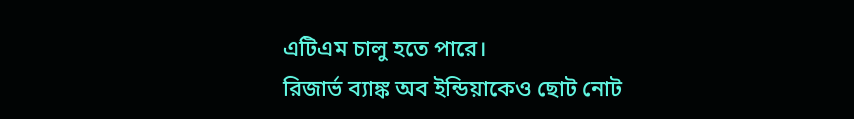এটিএম চালু হতে পারে।
রিজার্ভ ব্যাঙ্ক অব ইন্ডিয়াকেও ছোট নোট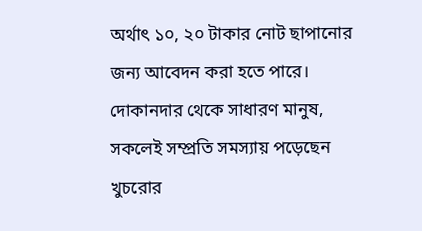অর্থাৎ ১০, ২০ টাকার নোট ছাপানোর জন্য আবেদন করা হতে পারে।
দোকানদার থেকে সাধারণ মানুষ, সকলেই সম্প্রতি সমস্যায় পড়েছেন খুচরোর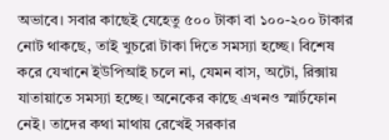অভাবে। সবার কাছেই যেহেতু ৫০০ টাকা বা ১০০-২০০ টাকার নোট থাকছে, তাই খুচরো টাকা দিতে সমস্যা হচ্ছে। বিশেষ করে যেখানে ইউপিআই চলে না, যেমন বাস, অটো, রিক্সায় যাতায়াতে সমস্যা হচ্ছে। অনেকের কাছে এখনও স্মার্টফোন নেই। তাদের কথা মাথায় রেখেই সরকার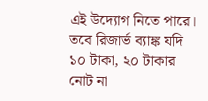এই উদ্যোগ নিতে পারে।
তবে রিজার্ভ ব্যাঙ্ক যদি ১০ টাকা, ২০ টাকার নোট না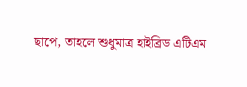ছাপে, তাহলে শুধুমাত্র হাইব্রিড এটিএম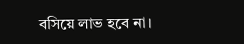বসিয়ে লাভ হবে না।